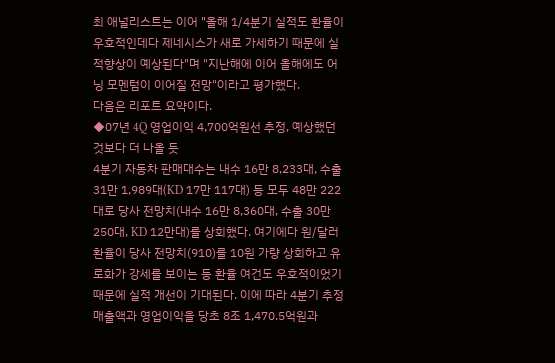최 애널리스트는 이어 "올해 1/4분기 실적도 환율이 우호적인데다 제네시스가 새로 가세하기 때문에 실적향상이 예상된다"며 "지난해에 이어 올해에도 어닝 모멘텀이 이어질 전망"이라고 평가했다.
다음은 리포트 요약이다.
◆07년 4Q 영업이익 4,700억원선 추정, 예상했던 것보다 더 나올 듯
4분기 자동차 판매대수는 내수 16만 8,233대, 수출 31만 1,989대(KD 17만 117대) 등 모두 48만 222대로 당사 전망치(내수 16만 8,360대, 수출 30만 250대, KD 12만대)를 상회했다. 여기에다 원/달러 환율이 당사 전망치(910)를 10원 가량 상회하고 유로화가 강세를 보이는 등 환율 여건도 우호적이었기 때문에 실적 개선이 기대된다. 이에 따라 4분기 추정 매출액과 영업이익을 당초 8조 1,470.5억원과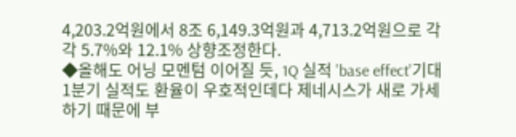4,203.2억원에서 8조 6,149.3억원과 4,713.2억원으로 각각 5.7%와 12.1% 상향조정한다.
◆올해도 어닝 모멘텀 이어질 듯, 1Q 실적 'base effect'기대
1분기 실적도 환율이 우호적인데다 제네시스가 새로 가세하기 때문에 부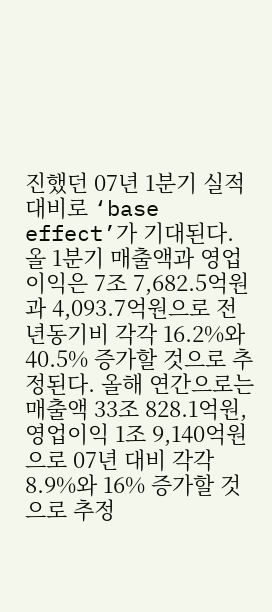진했던 07년 1분기 실적 대비로 ‘base effect’가 기대된다. 올 1분기 매출액과 영업이익은 7조 7,682.5억원과 4,093.7억원으로 전년동기비 각각 16.2%와 40.5% 증가할 것으로 추정된다. 올해 연간으로는 매출액 33조 828.1억원, 영업이익 1조 9,140억원으로 07년 대비 각각 8.9%와 16% 증가할 것으로 추정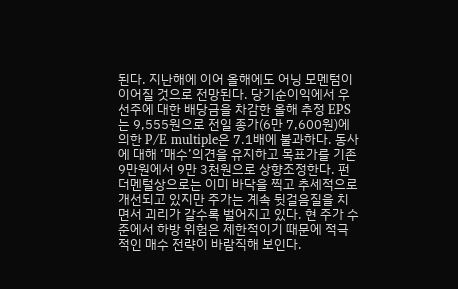된다. 지난해에 이어 올해에도 어닝 모멘텀이 이어질 것으로 전망된다. 당기순이익에서 우선주에 대한 배당금을 차감한 올해 추정 EPS는 9,555원으로 전일 종가(6만 7,600원)에 의한 P/E multiple은 7.1배에 불과하다. 동사에 대해 ‘매수’의견을 유지하고 목표가를 기존 9만원에서 9만 3천원으로 상향조정한다. 펀더멘털상으로는 이미 바닥을 찍고 추세적으로 개선되고 있지만 주가는 계속 뒷걸음질을 치면서 괴리가 갈수록 벌어지고 있다. 현 주가 수준에서 하방 위험은 제한적이기 때문에 적극적인 매수 전략이 바람직해 보인다.